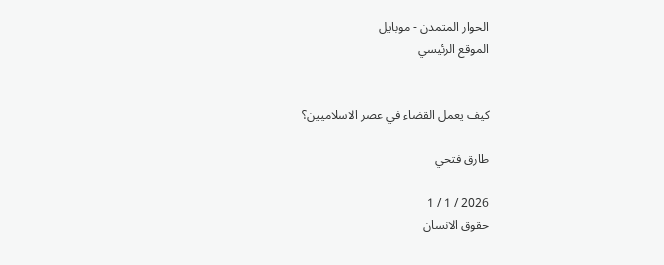الحوار المتمدن - موبايل
الموقع الرئيسي


كيف يعمل القضاء في عصر الاسلاميين؟

طارق فتحي

2026 / 1 / 1
حقوق الانسان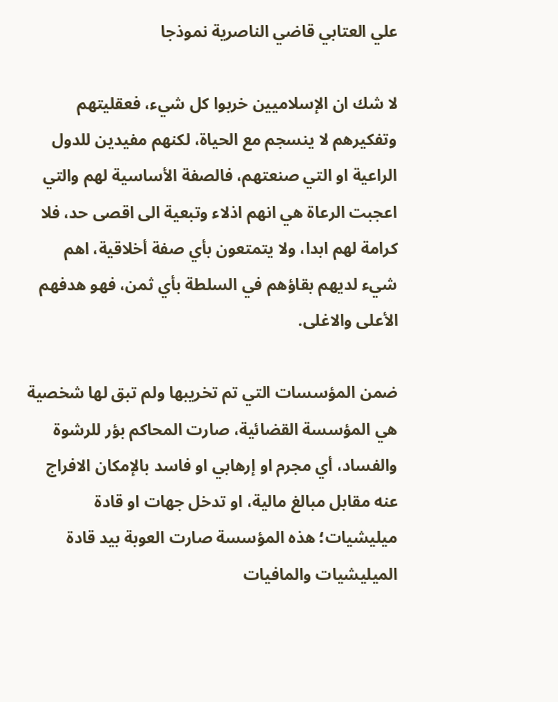علي العتابي قاضي الناصرية نموذجا

لا شك ان الإسلاميين خربوا كل شيء، فعقليتهم وتفكيرهم لا ينسجم مع الحياة، لكنهم مفيدين للدول الراعية او التي صنعتهم، فالصفة الأساسية لهم والتي اعجبت الرعاة هي انهم اذلاء وتبعية الى اقصى حد، فلا كرامة لهم ابدا، ولا يتمتعون بأي صفة أخلاقية، اهم شيء لديهم بقاؤهم في السلطة بأي ثمن، فهو هدفهم الأعلى والاغلى.

ضمن المؤسسات التي تم تخريبها ولم تبق لها شخصية هي المؤسسة القضائية، صارت المحاكم بؤر للرشوة والفساد، أي مجرم او إرهابي او فاسد بالإمكان الافراج عنه مقابل مبالغ مالية، او تدخل جهات او قادة ميليشيات؛ هذه المؤسسة صارت العوبة بيد قادة الميليشيات والمافيات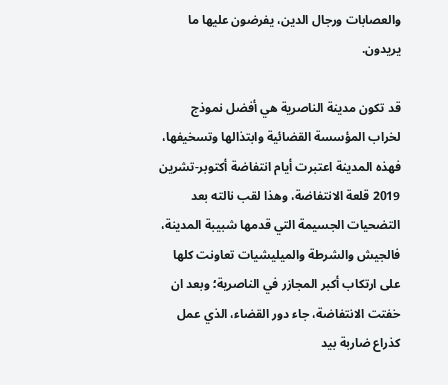والعصابات ورجال الدين، يفرضون عليها ما يريدون.

قد تكون مدينة الناصرية هي أفضل نموذج لخراب المؤسسة القضائية وابتذالها وتسخيفها، فهذه المدينة اعتبرت أيام انتفاضة أكتوبر-تشرين 2019 قلعة الانتفاضة، وهذا لقب نالته بعد التضحيات الجسيمة التي قدمها شبيبة المدينة، فالجيش والشرطة والميليشيات تعاونت كلها على ارتكاب أكبر المجازر في الناصرية؛ وبعد ان خفتت الانتفاضة، جاء دور القضاء، الذي عمل كذراع ضاربة بيد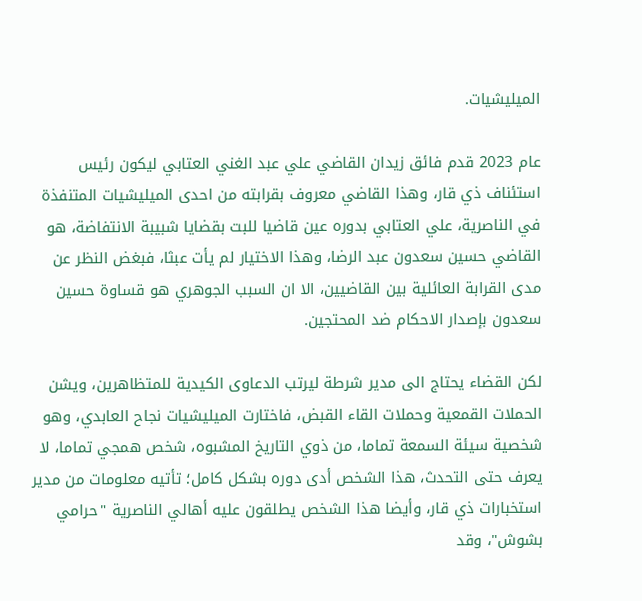الميليشيات.

عام 2023 قدم فائق زيدان القاضي علي عبد الغني العتابي ليكون رئيس استئناف ذي قار، وهذا القاضي معروف بقرابته من احدى الميليشيات المتنفذة في الناصرية، علي العتابي بدوره عين قاضيا للبت بقضايا شبيبة الانتفاضة، هو القاضي حسين سعدون عبد الرضا، وهذا الاختيار لم يأت عبثا، فبغض النظر عن مدى القرابة العائلية بين القاضيين، الا ان السبب الجوهري هو قساوة حسين سعدون بإصدار الاحكام ضد المحتجين.

لكن القضاء يحتاج الى مدير شرطة ليرتب الدعاوى الكيدية للمتظاهرين، ويشن الحملات القمعية وحملات القاء القبض، فاختارت الميليشيات نجاح العابدي، وهو شخصية سيئة السمعة تماما، من ذوي التاريخ المشبوه، شخص همجي تماما، لا يعرف حتى التحدث، هذا الشخص أدى دوره بشكل كامل؛ تأتيه معلومات من مدير استخبارات ذي قار، وأيضا هذا الشخص يطلقون عليه أهالي الناصرية "حرامي بشوش"، وقد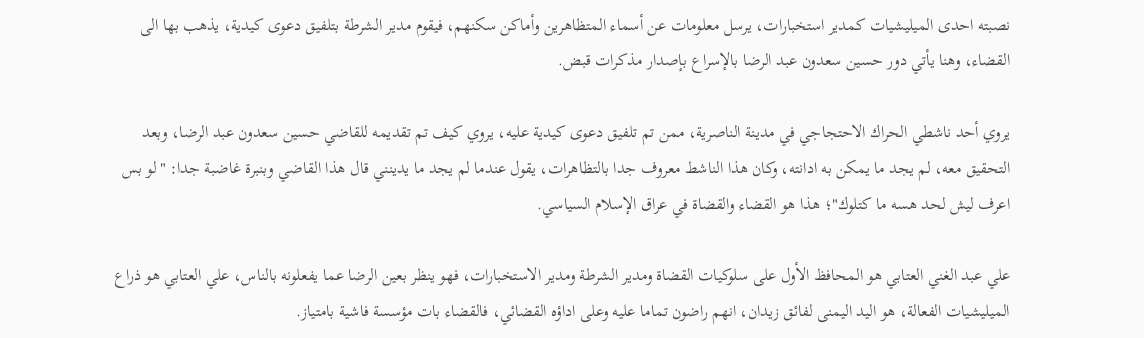نصبته احدى الميليشيات كمدير استخبارات، يرسل معلومات عن أسماء المتظاهرين وأماكن سكنهم، فيقوم مدير الشرطة بتلفيق دعوى كيدية، يذهب بها الى القضاء، وهنا يأتي دور حسين سعدون عبد الرضا بالإسراع بإصدار مذكرات قبض.

يروي أحد ناشطي الحراك الاحتجاجي في مدينة الناصرية، ممن تم تلفيق دعوى كيدية عليه، يروي كيف تم تقديمه للقاضي حسين سعدون عبد الرضا، وبعد التحقيق معه، لم يجد ما يمكن به ادانته، وكان هذا الناشط معروف جدا بالتظاهرات، يقول عندما لم يجد ما يدينني قال هذا القاضي وبنبرة غاضبة جدا: "لو بس اعرف ليش لحد هسه ما كتلوك"؛ هذا هو القضاء والقضاة في عراق الإسلام السياسي.

علي عبد الغني العتابي هو المحافظ الأول على سلوكيات القضاة ومدير الشرطة ومدير الاستخبارات، فهو ينظر بعين الرضا عما يفعلونه بالناس، علي العتابي هو ذراع الميليشيات الفعالة، هو اليد اليمنى لفائق زيدان، انهم راضون تماما عليه وعلى اداؤه القضائي، فالقضاء بات مؤسسة فاشية بامتياز.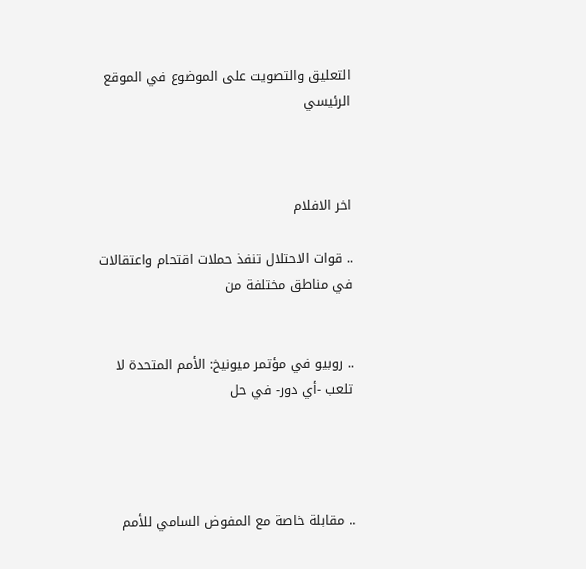التعليق والتصويت على الموضوع في الموقع الرئيسي



اخر الافلام

.. قوات الاحتلال تنفذ حملات اقتحام واعتقالات في مناطق مختلفة من


.. روبيو في مؤتمر ميونيخ: الأمم المتحدة لا تلعب -أي دور- في حل




.. مقابلة خاصة مع المفوض السامي للأمم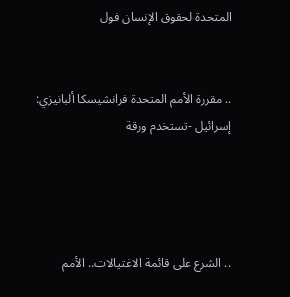المتحدة لحقوق الإنسان فول


.. مقررة الأمم المتحدة فرانشيسكا ألبانيزي: إسرائيل -تستخدم ورقة




.. الشرع على قائمة الاغتيالات.. الأمم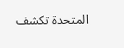المتحدة تكشف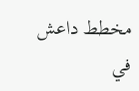مخطط داعش في